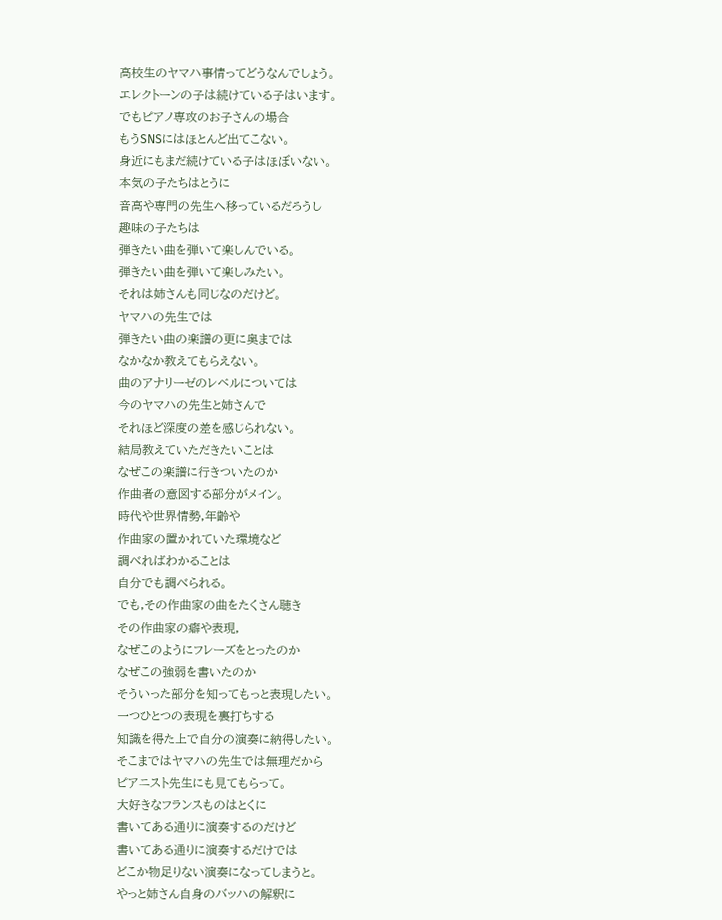高校生のヤマハ事情ってどうなんでしょう。
エレクトーンの子は続けている子はいます。
でもピアノ専攻のお子さんの場合
もうSNSにはほとんど出てこない。
身近にもまだ続けている子はほぼいない。
本気の子たちはとうに
音高や専門の先生へ移っているだろうし
趣味の子たちは
弾きたい曲を弾いて楽しんでいる。
弾きたい曲を弾いて楽しみたい。
それは姉さんも同じなのだけど。
ヤマハの先生では
弾きたい曲の楽譜の更に奥までは
なかなか教えてもらえない。
曲のアナリーゼのレベルについては
今のヤマハの先生と姉さんで
それほど深度の差を感じられない。
結局教えていただきたいことは
なぜこの楽譜に行きついたのか
作曲者の意図する部分がメイン。
時代や世界情勢,年齢や
作曲家の置かれていた環境など
調べればわかることは
自分でも調べられる。
でも,その作曲家の曲をたくさん聴き
その作曲家の癖や表現,
なぜこのようにフレーズをとったのか
なぜこの強弱を書いたのか
そういった部分を知ってもっと表現したい。
一つひとつの表現を裏打ちする
知識を得た上で自分の演奏に納得したい。
そこまではヤマハの先生では無理だから
ピアニスト先生にも見てもらって。
大好きなフランスものはとくに
書いてある通りに演奏するのだけど
書いてある通りに演奏するだけでは
どこか物足りない演奏になってしまうと。
やっと姉さん自身のバッハの解釈に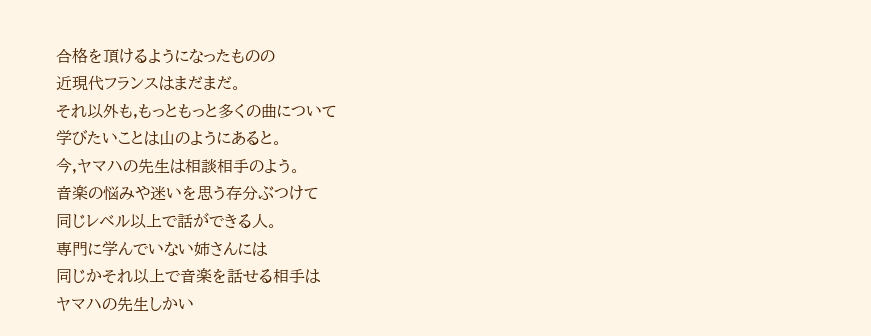合格を頂けるようになったものの
近現代フランスはまだまだ。
それ以外も,もっともっと多くの曲について
学びたいことは山のようにあると。
今,ヤマハの先生は相談相手のよう。
音楽の悩みや迷いを思う存分ぶつけて
同じレベル以上で話ができる人。
専門に学んでいない姉さんには
同じかそれ以上で音楽を話せる相手は
ヤマハの先生しかい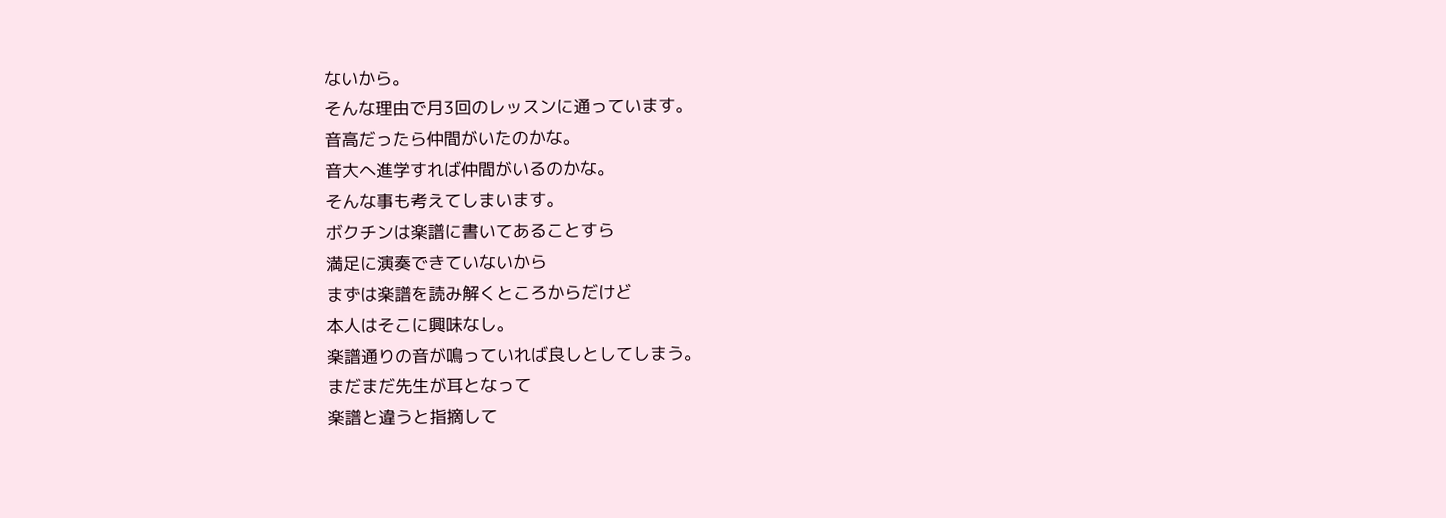ないから。
そんな理由で月3回のレッスンに通っています。
音高だったら仲間がいたのかな。
音大へ進学すれば仲間がいるのかな。
そんな事も考えてしまいます。
ボクチンは楽譜に書いてあることすら
満足に演奏できていないから
まずは楽譜を読み解くところからだけど
本人はそこに興味なし。
楽譜通りの音が鳴っていれば良しとしてしまう。
まだまだ先生が耳となって
楽譜と違うと指摘して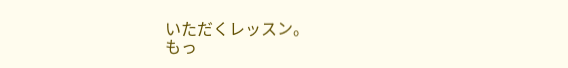いただくレッスン。
もっ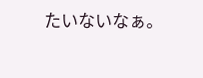たいないなぁ。